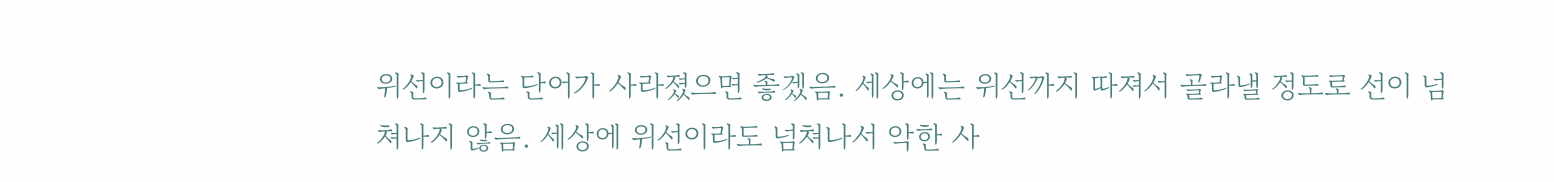위선이라는 단어가 사라졌으면 좋겠음. 세상에는 위선까지 따져서 골라낼 정도로 선이 넘쳐나지 않음. 세상에 위선이라도 넘쳐나서 악한 사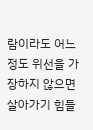람이라도 어느 정도 위선을 가장하지 않으면 살아가기 힘들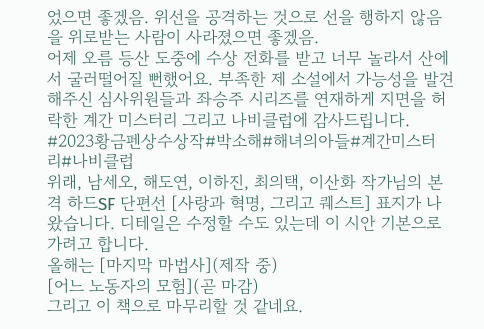었으면 좋겠음. 위선을 공격하는 것으로 선을 행하지 않음을 위로받는 사람이 사라졌으면 좋겠음.
어제 오름 등산 도중에 수상 전화를 받고 너무 놀라서 산에서 굴러떨어질 뻔했어요. 부족한 제 소설에서 가능성을 발견해주신 심사위원들과 좌승주 시리즈를 연재하게 지면을 허락한 계간 미스터리 그리고 나비클럽에 감사드립니다.
#2023황금펜상수상작#박소해#해녀의아들#계간미스터리#나비클럽
위래, 남세오, 해도연, 이하진, 최의택, 이산화 작가님의 본격 하드SF 단편선 [사랑과 혁명, 그리고 퀘스트] 표지가 나왔습니다. 디테일은 수정할 수도 있는데 이 시안 기본으로 가려고 합니다.
올해는 [마지막 마법사](제작 중)
[어느 노동자의 모험](곧 마감)
그리고 이 책으로 마무리할 것 같네요.